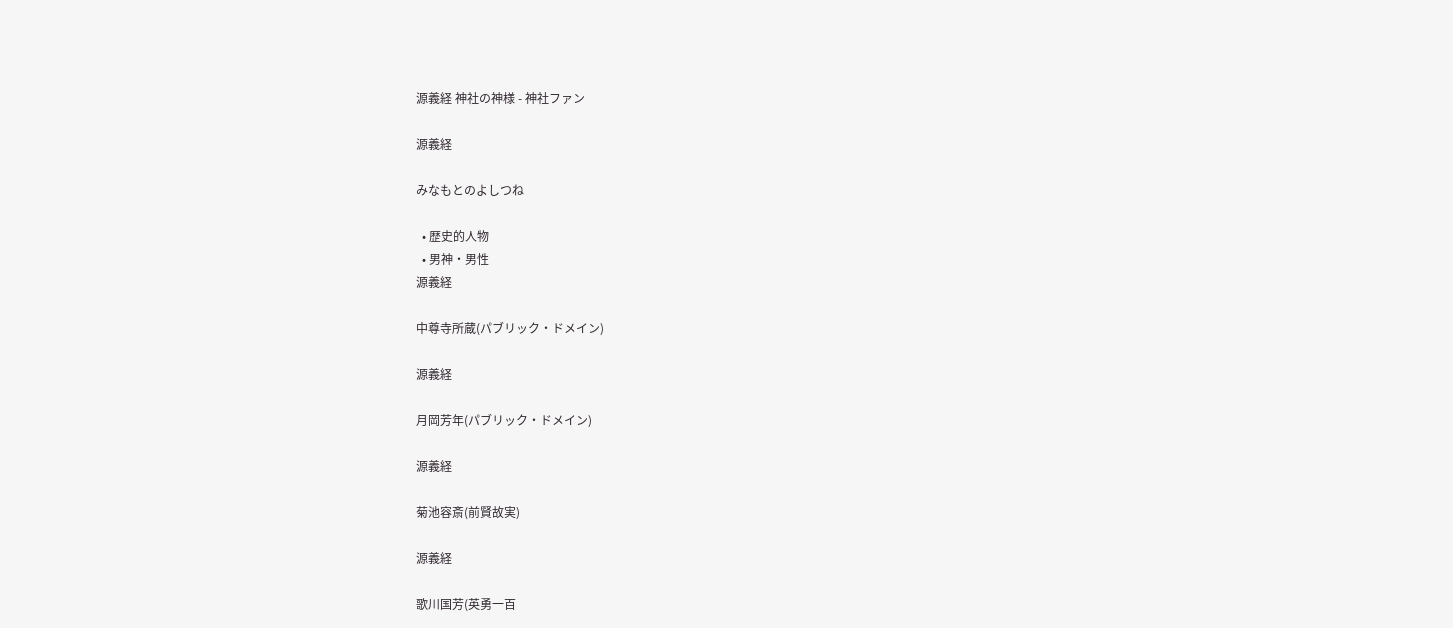源義経 神社の神様 - 神社ファン

源義経

みなもとのよしつね

  • 歴史的人物
  • 男神・男性
源義経

中尊寺所蔵(パブリック・ドメイン)

源義経

月岡芳年(パブリック・ドメイン)

源義経

菊池容斎(前賢故実)

源義経

歌川国芳(英勇一百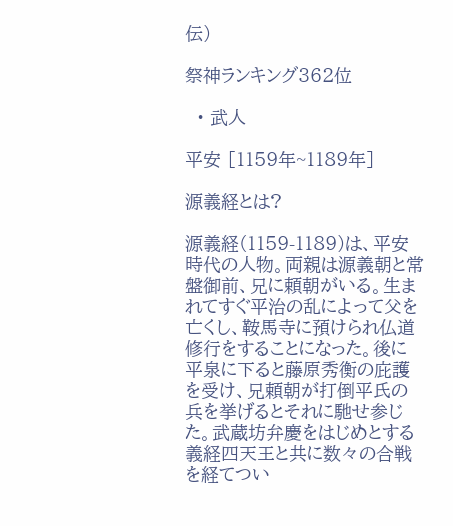伝)

祭神ランキング362位

  • 武人

平安 [1159年~1189年]

源義経とは?

源義経(1159-1189)は、平安時代の人物。両親は源義朝と常盤御前、兄に頼朝がいる。生まれてすぐ平治の乱によって父を亡くし、鞍馬寺に預けられ仏道修行をすることになった。後に平泉に下ると藤原秀衡の庇護を受け、兄頼朝が打倒平氏の兵を挙げるとそれに馳せ参じた。武蔵坊弁慶をはじめとする義経四天王と共に数々の合戦を経てつい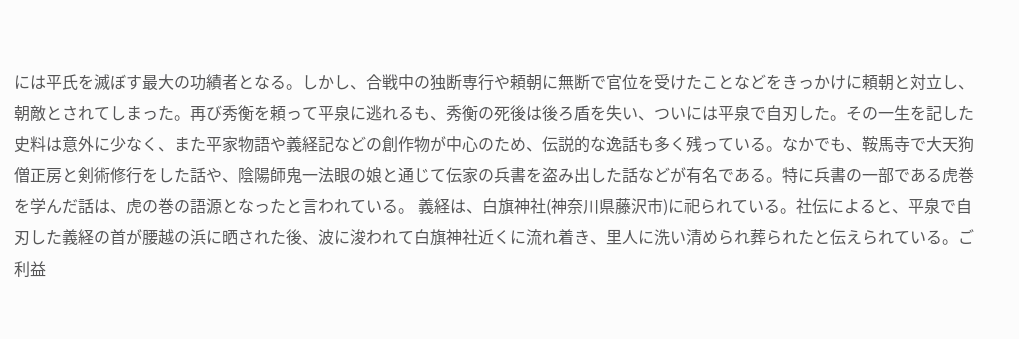には平氏を滅ぼす最大の功績者となる。しかし、合戦中の独断専行や頼朝に無断で官位を受けたことなどをきっかけに頼朝と対立し、朝敵とされてしまった。再び秀衡を頼って平泉に逃れるも、秀衡の死後は後ろ盾を失い、ついには平泉で自刃した。その一生を記した史料は意外に少なく、また平家物語や義経記などの創作物が中心のため、伝説的な逸話も多く残っている。なかでも、鞍馬寺で大天狗僧正房と剣術修行をした話や、陰陽師鬼一法眼の娘と通じて伝家の兵書を盗み出した話などが有名である。特に兵書の一部である虎巻を学んだ話は、虎の巻の語源となったと言われている。 義経は、白旗神社(神奈川県藤沢市)に祀られている。社伝によると、平泉で自刃した義経の首が腰越の浜に晒された後、波に浚われて白旗神社近くに流れ着き、里人に洗い清められ葬られたと伝えられている。ご利益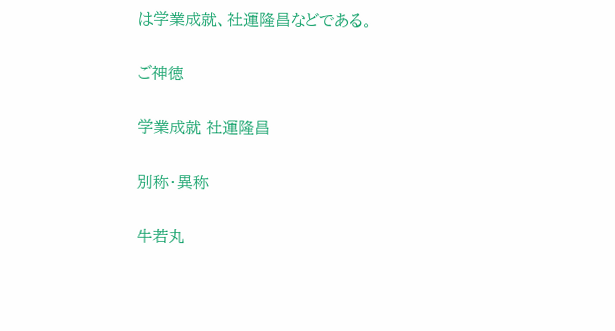は学業成就、社運隆昌などである。

ご神徳

学業成就 社運隆昌

別称・異称

牛若丸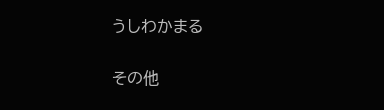うしわかまる

その他